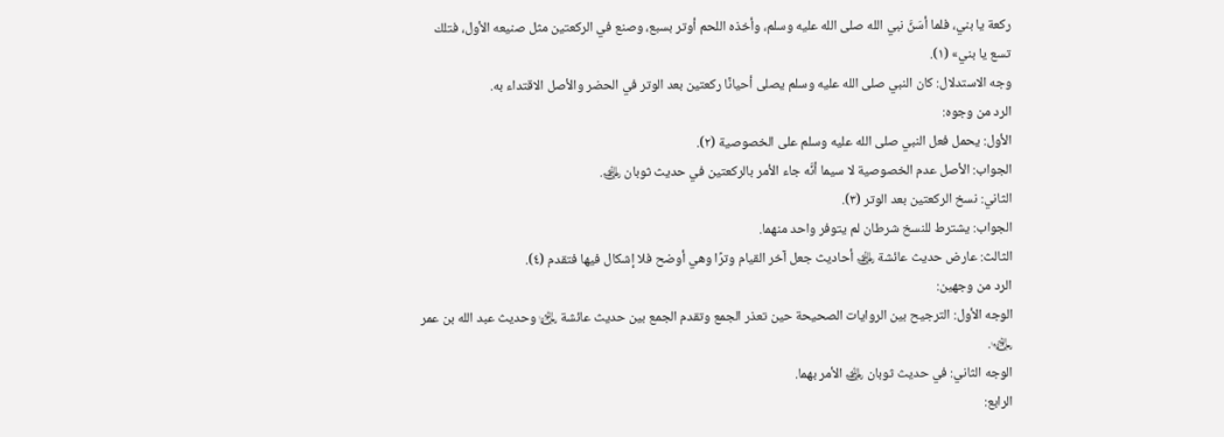ركعة يا بني، فلما أسَنَّ نبي الله صلى الله عليه وسلم، وأخذه اللحم أوتر بسبع، وصنع في الركعتين مثل صنيعه الأول، فتلك تسع يا بني» (١).
وجه الاستدلال: كان النبي صلى الله عليه وسلم يصلى أحيانًا ركعتين بعد الوتر في الحضر والأصل الاقتداء به.
الرد من وجوه:
الأول: يحمل فعل النبي صلى الله عليه وسلم على الخصوصية (٢).
الجواب: الأصل عدم الخصوصية لا سيما أنَّه جاء الأمر بالركعتين في حديث ثوبان ﵁.
الثاني: نسخ الركعتين بعد الوتر (٣).
الجواب: يشترط للنسخ شرطان لم يتوفر واحد منهما.
الثالث: عارض حديث عائشة ﵁ أحاديث جعل آخر القيام وترًا وهي أوضح فلا إشكال فيها فتقدم (٤).
الرد من وجهين:
الوجه الأول: الترجيح بين الروايات الصحيحة حين تعذر الجمع وتقدم الجمع بين حديث عائشة ﵂ وحديث عبد الله بن عمر ﵄.
الوجه الثاني: في حديث ثوبان ﵁ الأمر بهما.
الرابع: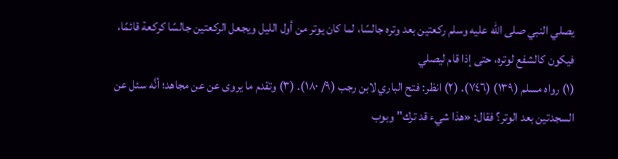يصلي النبي صلى الله عليه وسلم ركعتين بعد وتره جالسًا، لما كان يوتر من أول الليل ويجعل الركعتين جالسًا كركعة قائمًا، فيكون كالشفع لوتره، حتى إذا قام ليصلي
(١) رواه مسلم (١٣٩) (٧٤٦). (٢) انظر: فتح الباري لابن رجب (٩/ ١٨٠). (٣) وتقدم ما يروى عن عن مجاهد؛ أنَّه سئل عن السجدتين بعد الوتر؟ فقال: «هذا شيء قد ترك" وبوب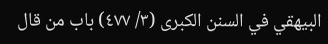البيهقي في السنن الكبرى (٣/ ٤٧٧) باب من قال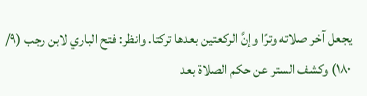يجعل آخر صلاته وترًا وإنَّ الركعتين بعدها تركتا. وانظر: فتح الباري لابن رجب (٩/ ١٨٠) وكشف الستر عن حكم الصلاة بعد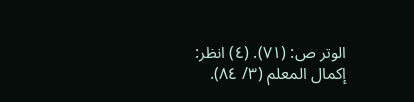الوتر ص: (٧١). (٤) انظر: إكمال المعلم (٣/ ٨٤).